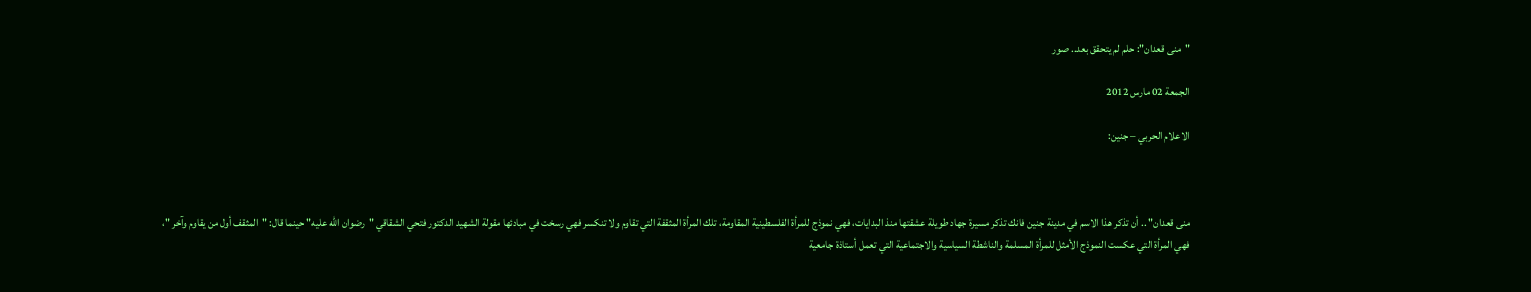"منى قعدان": حلم لم يتحقق بعد.. صور

الجمعة 02 مارس 2012

الاعلام الحربي – جنين:



منى قعدان" .. أن تذكر هذا الاسم في مدينة جنين فانك تذكر مسيرة جهاد طويلة عشقتها منذ البدايات، فهي نموذج للمرأة الفلسطينية المقاومة، تلك المرأة المثقفة التي تقاوم ولا تنكسر فهي رسخت في مبادئها مقولة الشهيد الدكتور فتحي الشقاقي "رضوان الله عليه" حينما قال: "المثقف أول من يقاوم وآخر "، فهي المرأة التي عكست النموذج الأمثل للمرأة المسلمة والناشطة السياسية والاجتماعية التي تعمل أستاذة جامعية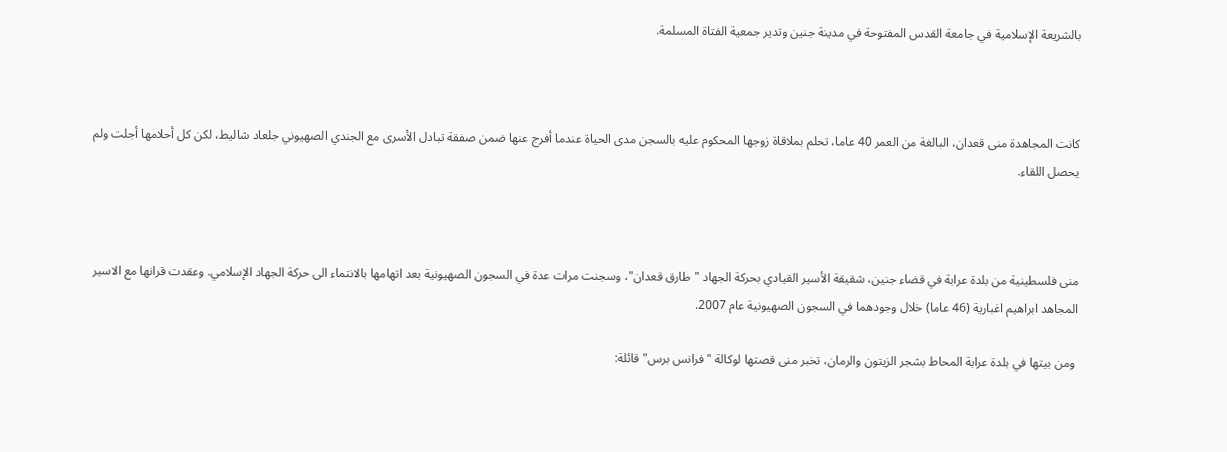بالشريعة الإسلامية في جامعة القدس المفتوحة في مدينة جنين وتدير جمعية الفتاة المسلمة.



كانت المجاهدة منى قعدان، البالغة من العمر 40 عاما، تحلم بملاقاة زوجها المحكوم عليه بالسجن مدى الحياة عندما أفرج عنها ضمن صفقة تبادل الأسرى مع الجندي الصهيوني جلعاد شاليط، لكن كل أحلامها أجلت ولم يحصل اللقاء.



منى فلسطينية من بلدة عرابة في قضاء جنين، شقيقة الأسير القيادي بحركة الجهاد "طارق قعدان"، وسجنت مرات عدة في السجون الصهيونية بعد اتهامها بالانتماء الى حركة الجهاد الإسلامي. وعقدت قرانها مع الاسير المجاهد ابراهيم اغبارية (46 عاما) خلال وجودهما في السجون الصهيونية عام 2007.

 ومن بيتها في بلدة عرابة المحاط بشجر الزيتون والرمان، تخبر منى قصتها لوكالة "فرانس برس" قائلة: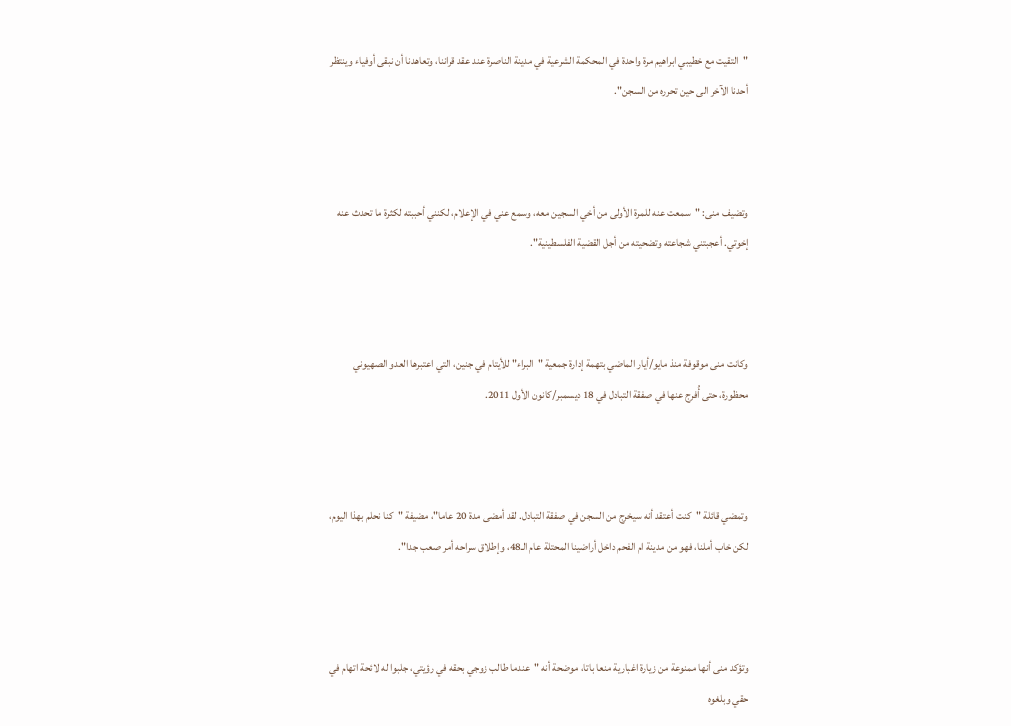"التقيت مع خطيبي ابراهيم مرة واحدة في المحكمة الشرعية في مدينة الناصرة عند عقد قراننا، وتعاهدنا أن نبقى أوفياء وينتظر أحدنا الآخر الى حين تحرره من السجن".



وتضيف منى: "سمعت عنه للمرة الأولى من أخي السجين معه، وسمع عني في الإعلام، لكنني أحببته لكثرة ما تحدث عنه إخوتي. أعجبتني شجاعته وتضحيته من أجل القضية الفلسطينية".



وكانت منى موقوفة منذ مايو/أيار الماضي بتهمة إدارة جمعية "البراء" للأيتام في جنين، التي اعتبرها العدو الصهيوني محظورة، حتى أُفرج عنها في صفقة التبادل في 18 ديسمبر/كانون الأول 2011.



وتمضي قائلة "كنت أعتقد أنه سيخرج من السجن في صفقة التبادل. لقد أمضى مدة 20 عاما"، مضيفة "كنا نحلم بهذا اليوم، لكن خاب أملنا، فهو من مدينة ام الفحم داخل أراضينا المحتلة عام الـ48، وإطلاق سراحه أمر صعب جدا".



وتؤكد منى أنها ممنوعة من زيارة اغبارية منعا باتا، موضحة أنه "عندما طالب زوجي بحقه في رؤيتي، جلبوا له لائحة اتهام في حقي وبلغوه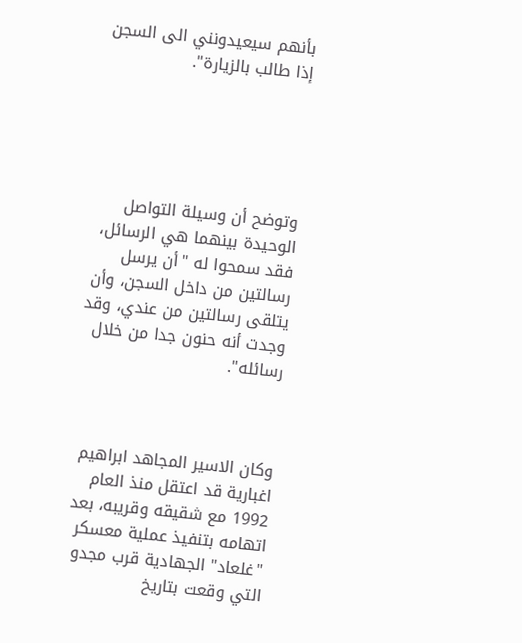بأنهم سيعيدونني الى السجن إذا طالب بالزيارة".





وتوضح أن وسيلة التواصل الوحيدة بينهما هي الرسائل، فقد سمحوا له "أن يرسل رسالتين من داخل السجن، وأن يتلقى رسالتين من عندي، وقد وجدت أنه حنون جدا من خلال رسائله".



وكان الاسير المجاهد ابراهيم اغبارية قد اعتقل منذ العام 1992 مع شقيقه وقريبه، بعد اتهامه بتنفيذ عملية معسكر "غلعاد" الجهادية قرب مجدو التي وقعت بتاريخ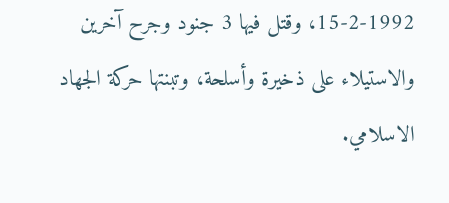15-2-1992، وقتل فيها 3 جنود وجرح آخرين والاستيلاء على ذخيرة وأسلحة، وتبنتها حركة الجهاد الاسلامي.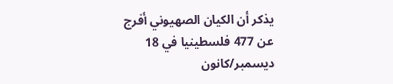يذكر أن الكيان الصهيوني أفرج عن 477 فلسطينيا في 18 ديسمبر/كانون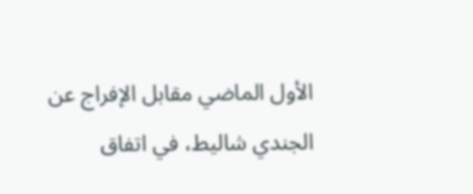الأول الماضي مقابل الإفراج عن الجندي شاليط، في اتفاق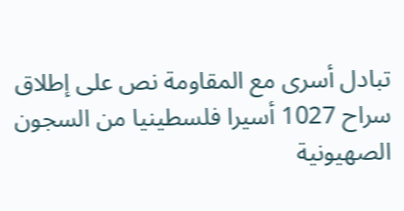تبادل أسرى مع المقاومة نص على إطلاق سراح 1027 أسيرا فلسطينيا من السجون الصهيونية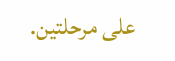على مرحلتين.